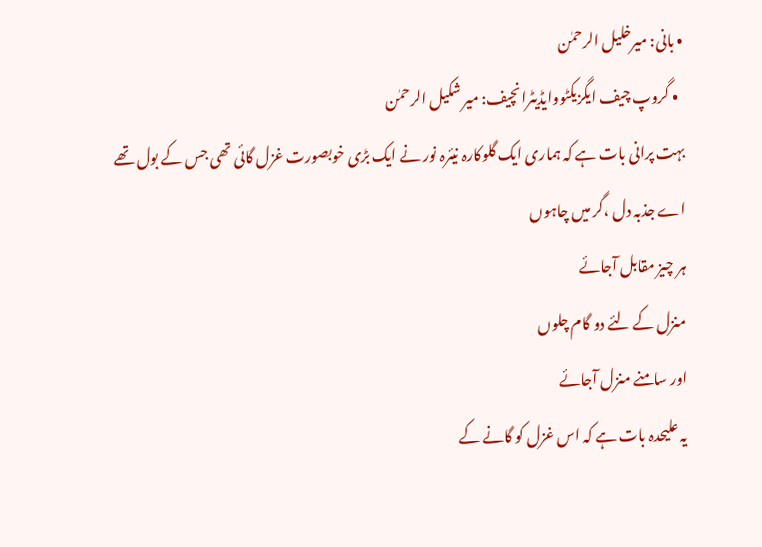• بانی: میرخلیل الرحمٰن
  • گروپ چیف ایگزیکٹووایڈیٹرانچیف: میر شکیل الرحمٰن
بہت پرانی بات ہے کہ ہماری ایک گلوکارہ نیئرہ نور نے ایک بڑی خوبصورت غزل گائی تھی جس کے بول تھے
اے جذبہ دل ،گر میں چاہوں
ہر چیز مقابل آجائے
منزل کے لئے دو گام چلوں
اور سامنے منزل آجائے
یہ علیحدہ بات ہے کہ اس غزل کو گانے کے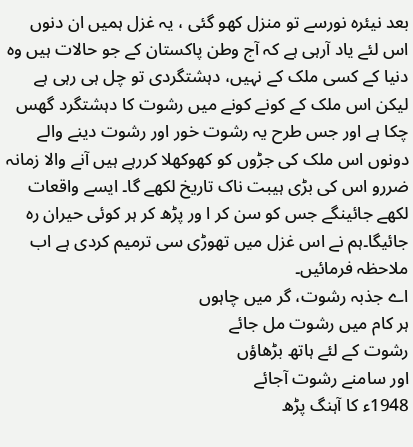بعد نیئرہ نورسے تو منزل کھو گئی ، یہ غزل ہمیں ان دنوں اس لئے یاد آرہی ہے کہ آج وطن پاکستان کے جو حالات ہیں وہ دنیا کے کسی ملک کے نہیں، دہشتگردی تو چل ہی رہی ہے لیکن اس ملک کے کونے کونے میں رشوت کا دہشتگرد گھس چکا ہے اور جس طرح یہ رشوت خور اور رشوت دینے والے دونوں اس ملک کی جڑوں کو کھوکھلا کررہے ہیں آنے والا زمانہ ضررو اس کی بڑی ہیبت ناک تاریخ لکھے گا۔ ایسے واقعات لکھے جائینگے جس کو سن کر ا ور پڑھ کر ہر کوئی حیران رہ جائیگا۔ہم نے اس غزل میں تھوڑی سی ترمیم کردی ہے اب ملاحظہ فرمائیں۔
اے جذبہ رشوت، گر میں چاہوں
ہر کام میں رشوت مل جائے
رشوت کے لئے ہاتھ بڑھاؤں
اور سامنے رشوت آجائے
1948ء کا آہنگ پڑھ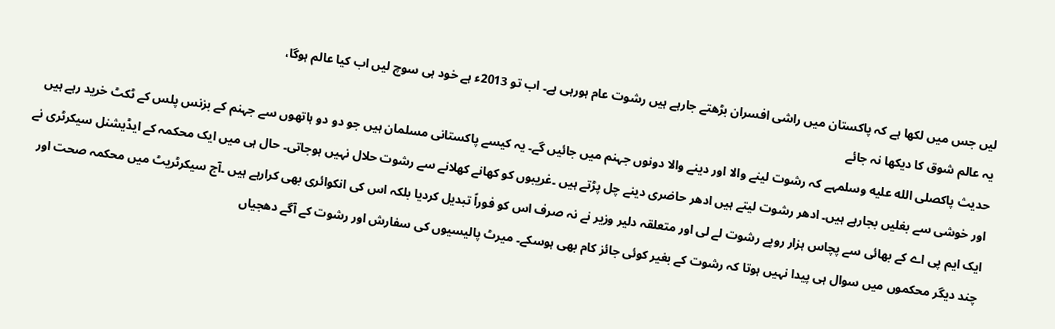لیں جس میں لکھا ہے کہ پاکستان میں راشی افسران بڑھتے جارہے ہیں رشوت عام ہورہی ہے۔ اب تو 2013ء ہے خود ہی سوچ لیں اب کیا عالم ہوگا،
یہ عالم شوق کا دیکھا نہ جائے
حدیث پاکصلى الله عليه وسلمہے کہ رشوت لینے والا اور دینے والا دونوں جہنم میں جائیں گے۔ یہ کیسے پاکستانی مسلمان ہیں جو دو دو ہاتھوں سے جہنم کے بزنس پلس کے ٹکٹ خرید رہے ہیں اور خوشی سے بغلیں بجارہے ہیں۔ ادھر رشوت لیتے ہیں ادھر حاضری دینے چل پڑتے ہیں ۔غریبوں کو کھانے کھلانے سے رشوت حلال نہیں ہوجاتی۔ حال ہی میں ایک محکمہ کے ایڈیشنل سیکرٹری نے ایک ایم پی اے کے بھائی سے پچاس ہزار روپے رشوت لے لی اور متعلقہ دلیر وزیر نے نہ صرف اس کو فوراً تبدیل کردیا بلکہ اس کی انکوائری بھی کرارہے ہیں ۔آج سیکرٹریٹ میں محکمہ صحت اور چند دیگر محکموں میں سوال ہی پیدا نہیں ہوتا کہ رشوت کے بغیر کوئی جائز کام بھی ہوسکے۔ میرٹ پالیسیوں کی سفارش اور رشوت کے آگے دھجیاں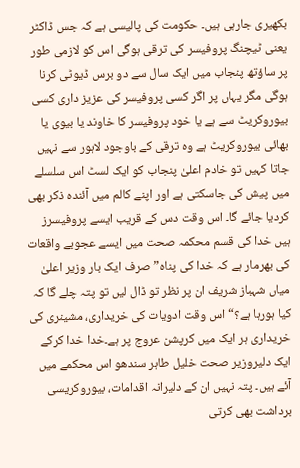بکھیری جارہی ہیں۔ حکومت کی پالیسی ہے کہ جس ڈاکٹر یعنی ٹیچنگ پروفیسر کی ترقی ہوگی اس کو لازمی طور پر ساؤتھ پنجاب میں ایک سال سے دو برس ڈیوٹی کرنا ہوگی مگر یہاں پر اگر کسی پروفیسر کی عزیز داری کسی بیوروکریٹ سے ہے یا خود پروفیسر کا خاوند یا بیوی یا بھائی بیوروکریٹ ہے وہ ترقی کے باوجود لاہور سے نہیں جاتا کہیں تو خادم اعلیٰ پنجاب کو ایک لسٹ اس سلسلے میں پیش کی جاسکتی ہے اور اپنے کالم میں آئندہ ذکر بھی کردیا جائے گا۔ اس وقت دس کے قریب ایسے پروفیسرز ہیں خدا کی قسم محکمہ صحت میں ایسے عجوبے واقعات کی بھرمار ہے کہ خدا کی پناہ”صرف ایک بار وزیر اعلیٰ میاں شہباز شریف ان پر نظر تو ڈال لیں تو پتہ چلے گا کہ کیا ہورہا ہے؟“اس وقت ادویات کی خریداری، مشینری کی خریداری ہر ایک میں کرپشن عروج پر ہے۔خدا خدا کرکے ایک دلیروزیر صحت خلیل طاہر سندھو اس محکمے میں آئے ہیں۔ پتہ نہیں ان کے دلیرانہ اقدامات، بیوروکریسی برداشت بھی کرتی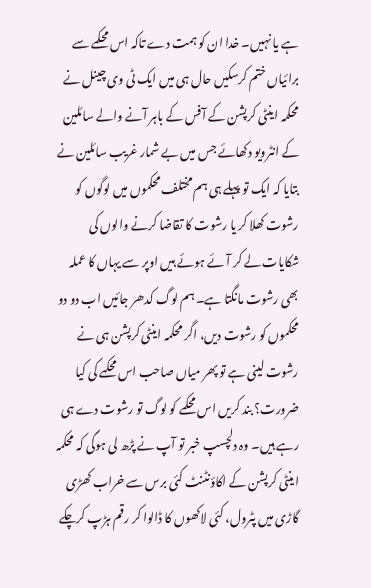ہے یا نہیں۔ خدا ان کو ہمت دے تاکہ اس محکمے سے برائیاں ختم کرسکیں حال ہی میں ایک ٹی وی چینل نے محکمہ اینٹی کرپشن کے آفس کے باہر آنے والے سائلین کے انٹرویو دکھائے جس میں بے شمار غریب سائلین نے بتایا کہ ایک تو پہلے ہی ہم مختلف محکموں میں لوگوں کو رشوت کھلا کر یا رشوت کا تقاضا کرنے والوں کی شکایات لے کر آئے ہوئے ہیں اوپر سے یہاں کا عملہ بھی رشوت مانگتا ہے۔ ہم لوگ کدھر جائیں اب دو دو محکموں کو رشوت دیں، اگر محکمہ اینٹی کرپشن ہی نے رشوت لینی ہے تو پھر میاں صاحب اس محکمے کی کیا ضرورت؟ بند کریں اس محکمے کو لوگ تو رشوت دے ہی رہے ہیں۔ وہ دلچسپ خبر تو آپ نے پڑھ لی ہوگی کہ محکمہ اینٹی کرپشن کے اکاؤنٹنٹ کئی برس سے خراب کھڑی گاڑی میں پٹرول، کئی لاکھوں کا ڈالوا کر رقم ہڑپ کرچکے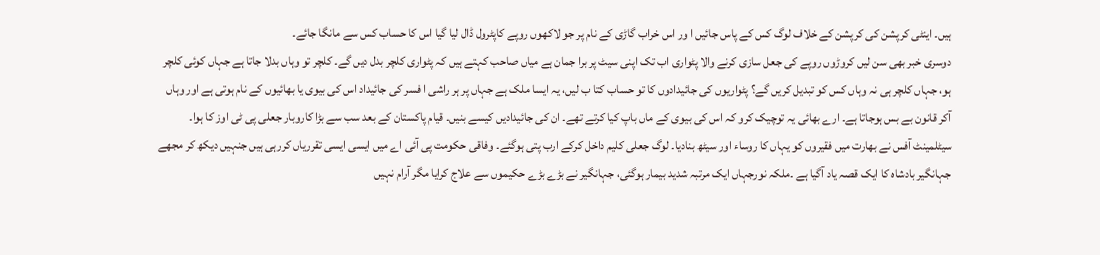ہیں۔ اینٹی کرپشن کی کرپشن کے خلاف لوگ کس کے پاس جائیں ا ور اس خراب گاڑی کے نام پر جو لاکھوں روپے کاپٹرول ڈال لیا گیا اس کا حساب کس سے مانگا جائے۔
دوسری خبر بھی سن لیں کروڑوں روپے کی جعل سازی کرنے والا پٹواری اب تک اپنی سیٹ پر برا جمان ہے میاں صاحب کہتے ہیں کہ پٹواری کلچر بدل دیں گے۔ کلچر تو وہاں بدلا جاتا ہے جہاں کوئی کلچر ہو، جہاں کلچر ہی نہ وہاں کس کو تبدیل کریں گے؟ پٹواریوں کی جائیدادوں کا تو حساب کتا ب لیں، یہ ایسا ملک ہے جہاں پر ہر راشی ا فسر کی جائیداد اس کی بیوی یا بھائیوں کے نام ہوتی ہے اور وہاں آکر قانون بے بس ہوجاتا ہے۔ ارے بھائی یہ توچیک کرو کہ اس کی بیوی کے ماں باپ کیا کرتے تھے۔ ان کی جائیدادیں کیسے بنیں۔ قیام پاکستان کے بعد سب سے بڑا کاروبار جعلی پی ٹی اوز کا ہوا۔ سیٹلمینٹ آفس نے بھارت میں فقیروں کو یہاں کا روساء اور سیٹھ بنادیا۔ لوگ جعلی کلیم داخل کرکے ارب پتی ہوگئے۔ وفاقی حکومت پی آئی اے میں ایسی ایسی تقرریاں کررہی ہیں جنہیں دیکھ کر مجھے جہانگیر بادشاہ کا ایک قصہ یاد آگیا ہے ۔ملکہ نورجہاں ایک مرتبہ شدید بیمار ہوگئی، جہانگیر نے بڑے بڑے حکیموں سے علاج کرایا مگر آرام نہیں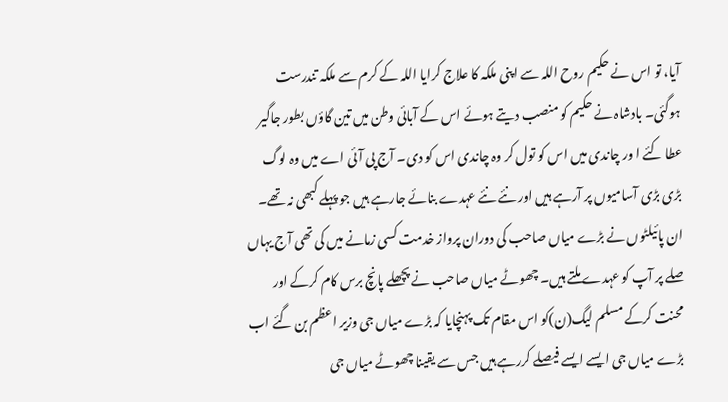آیا، تو اس نے حکیم روح اللہ سے اپنی ملکہ کا علاج کرایا اللہ کے کرم سے ملکہ تندرست ہوگئی۔ بادشاہ نے حکیم کو منصب دیتے ہوئے اس کے آبائی وطن میں تین گاؤں بطور جاگیر عطا کئے ا ور چاندی میں اس کو تول کر وہ چاندی اس کو دی۔ آج پی آئی اے میں وہ لوگ بڑی بڑی آسامیوں پر آرہے ہیں اور نئے نئے عہدے بنائے جارہے ہیں جو پہلے کبھی نہ تھے۔ ان پائیلٹوں نے بڑے میاں صاحب کی دوران پرواز خدمت کسی زمانے میں کی تھی آج یہاں صلے پر آپ کو عہدے ملتے ہیں۔ چھوٹے میاں صاحب نے پچھلے پانچ برس کام کرکے اور محنت کرکے مسلم لیگ(ن)کو اس مقام تک پہنچایا کہ بڑے میاں جی وزیر اعظم بن گئے اب بڑے میاں جی ایسے ایسے فیصلے کررہے ہیں جس سے یقینا چھوٹے میاں جی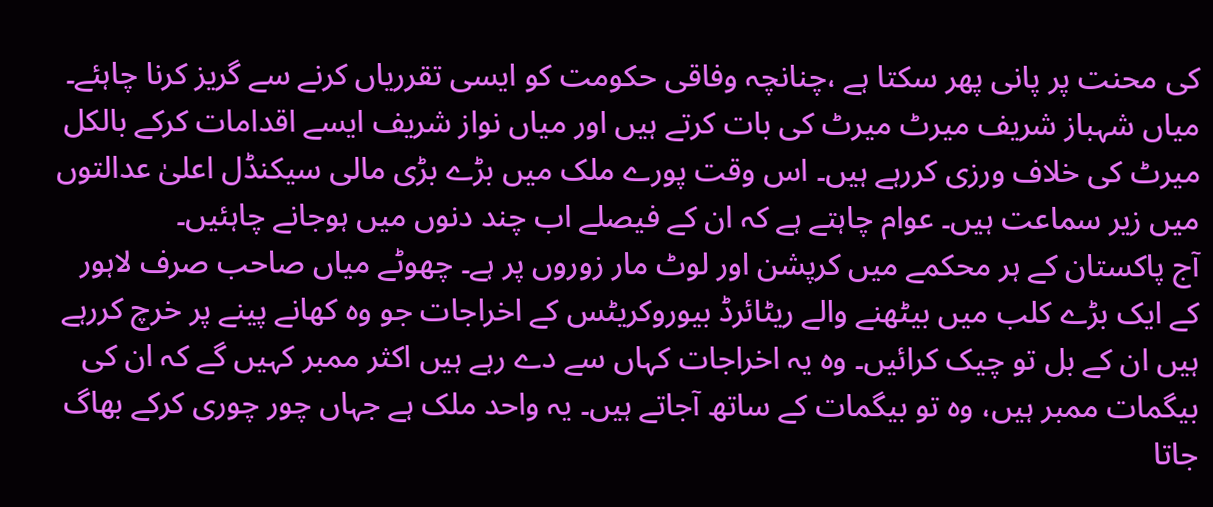کی محنت پر پانی پھر سکتا ہے ،چنانچہ وفاقی حکومت کو ایسی تقرریاں کرنے سے گریز کرنا چاہئے۔ میاں شہباز شریف میرٹ میرٹ کی بات کرتے ہیں اور میاں نواز شریف ایسے اقدامات کرکے بالکل میرٹ کی خلاف ورزی کررہے ہیں۔ اس وقت پورے ملک میں بڑے بڑی مالی سیکنڈل اعلیٰ عدالتوں میں زیر سماعت ہیں۔ عوام چاہتے ہے کہ ان کے فیصلے اب چند دنوں میں ہوجانے چاہئیں۔
آج پاکستان کے ہر محکمے میں کرپشن اور لوٹ مار زوروں پر ہے۔ چھوٹے میاں صاحب صرف لاہور کے ایک بڑے کلب میں بیٹھنے والے ریٹائرڈ بیوروکریٹس کے اخراجات جو وہ کھانے پینے پر خرچ کررہے ہیں ان کے بل تو چیک کرائیں۔ وہ یہ اخراجات کہاں سے دے رہے ہیں اکثر ممبر کہیں گے کہ ان کی بیگمات ممبر ہیں، وہ تو بیگمات کے ساتھ آجاتے ہیں۔ یہ واحد ملک ہے جہاں چور چوری کرکے بھاگ جاتا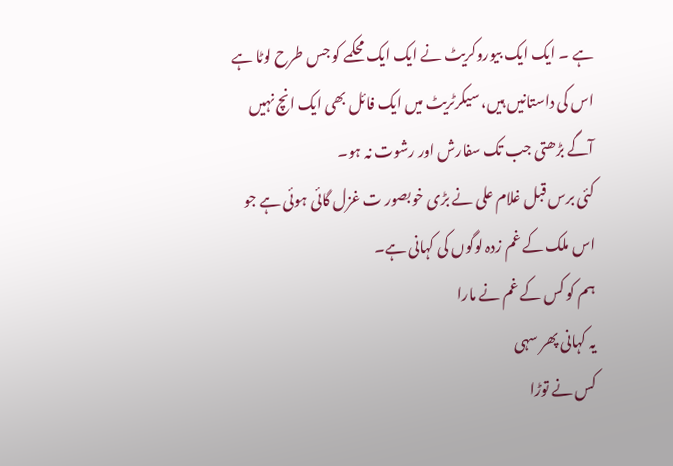ہے ۔ ایک ایک بیوروکریٹ نے ایک ایک محکمے کو جس طرح لوٹا ہے اس کی داستانیں ہیں، سیکرٹریٹ میں ایک فائل بھی ایک انچ نہیں آگے بڑھتی جب تک سفارش اور رشوت نہ ہو۔
کئی برس قبل غلام علی نے بڑی خوبصور ت غزل گائی ہوئی ہے جو اس ملک کے غم زدہ لوگوں کی کہانی ہے۔
ہم کو کس کے غم نے مارا
یہ کہانی پھر سہی
کس نے توڑا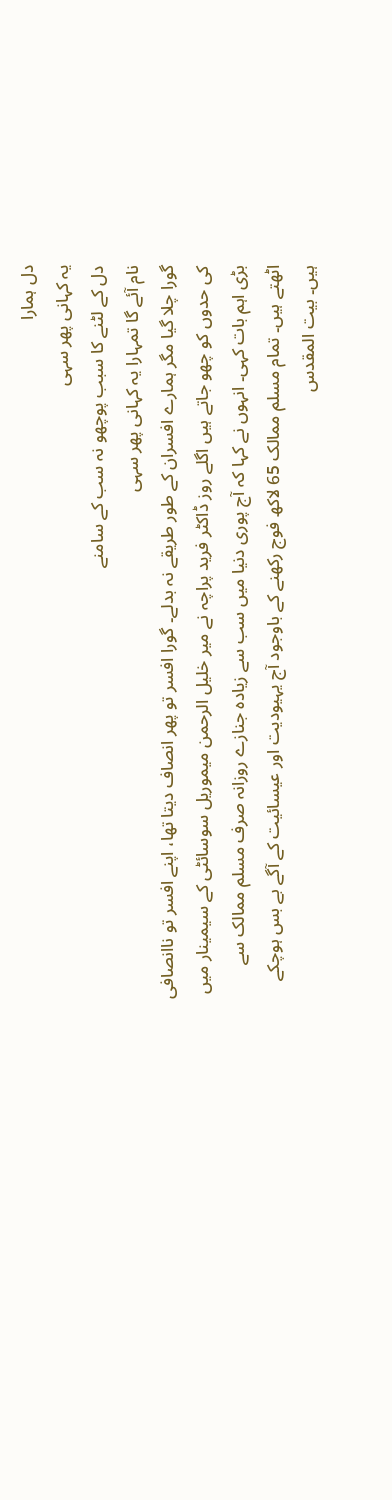دل ہمارا
یہ کہانی پھر سہی
دل کے لٹنے کا سبب پوچھو نہ سب کے سامنے
نام آئے گا تمہارا یہ کہانی پھر سہی
گورا چلا گیا مگر ہمارے افسران کے طور طریقے نہ بدلے۔ گورا افسر تو پھر انصاف دیتا تھا، اپنے افسر تو ناانصافی کی حدوں کو چھو جاتے ہیں اگلے روز ڈاکٹر فرید پراچہ نے میر خلیل الرحمن میموریل سوسائٹی کے سیمینار میں بڑی اہم بات کہی۔ انہوں نے کہا کہ آج پوری دنیا میں سب سے زیادہ جنازے روزانہ صرف مسلم ممالک سے اٹھتے ہیں۔ تمام مسلم ممالک 65 لاکھ فوج رکھنے کے باوجود آج یہیودیت اور عیسائیت کے آگے بے بس ہوچکے ہیں۔ بیت المقدس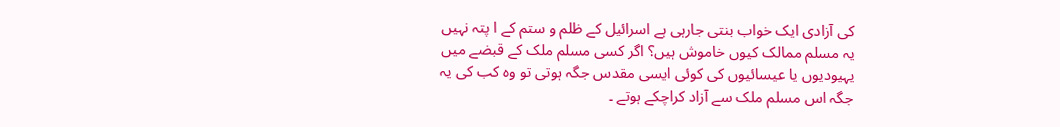کی آزادی ایک خواب بنتی جارہی ہے اسرائیل کے ظلم و ستم کے ا پتہ نہیں یہ مسلم ممالک کیوں خاموش ہیں؟ اگر کسی مسلم ملک کے قبضے میں یہیودیوں یا عیسائیوں کی کوئی ایسی مقدس جگہ ہوتی تو وہ کب کی یہ جگہ اس مسلم ملک سے آزاد کراچکے ہوتے ۔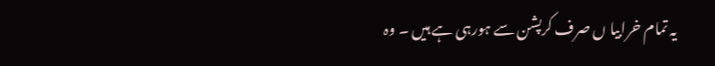یہ تمام خرابیا ں صرف کرپشن سے ہورہی ہے ہیں ۔ وہ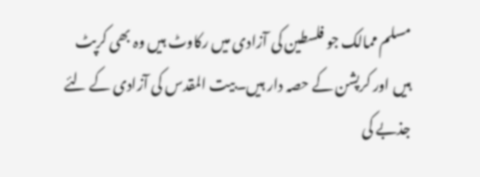مسلم ممالک جو فلسطین کی آزادی میں رکاوٹ ہیں وہ بھی کرپٹ ہیں اور کرپشن کے حصہ دار ہیں۔بیت المقدس کی آزادی کے لئے جذبے کی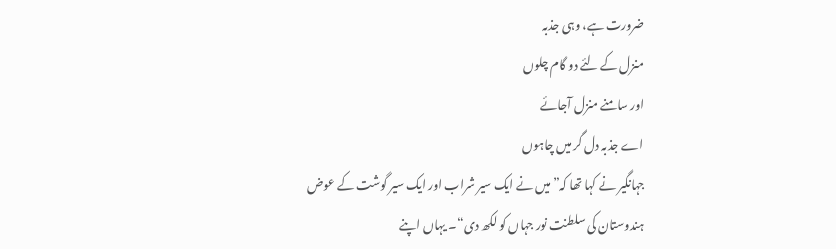ضرورت ہے، وہی جذبہ
منزل کے لئے دو گام چلوں
اور سامنے منزل آجائے
اے جذبہ دل گر میں چاہوں
جہانگیر نے کہا تھا کہ”میں نے ایک سیر شراب اور ایک سیر گوشت کے عوض ہندوستان کی سلطنت نور جہاں کو لکھ دی“۔ یہاں اپنے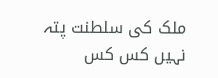ملک کی سلطنت پتہ نہیں کس کس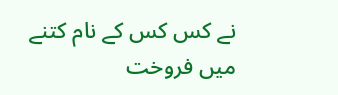نے کس کس کے نام کتنے میں فروخت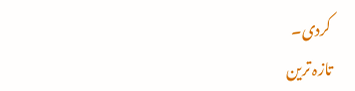کردی۔
تازہ ترین